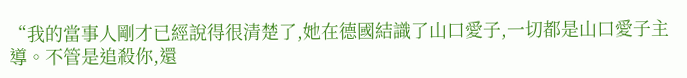“我的當事人剛才已經說得很清楚了,她在德國結識了山口愛子,一切都是山口愛子主導。不管是追殺你,還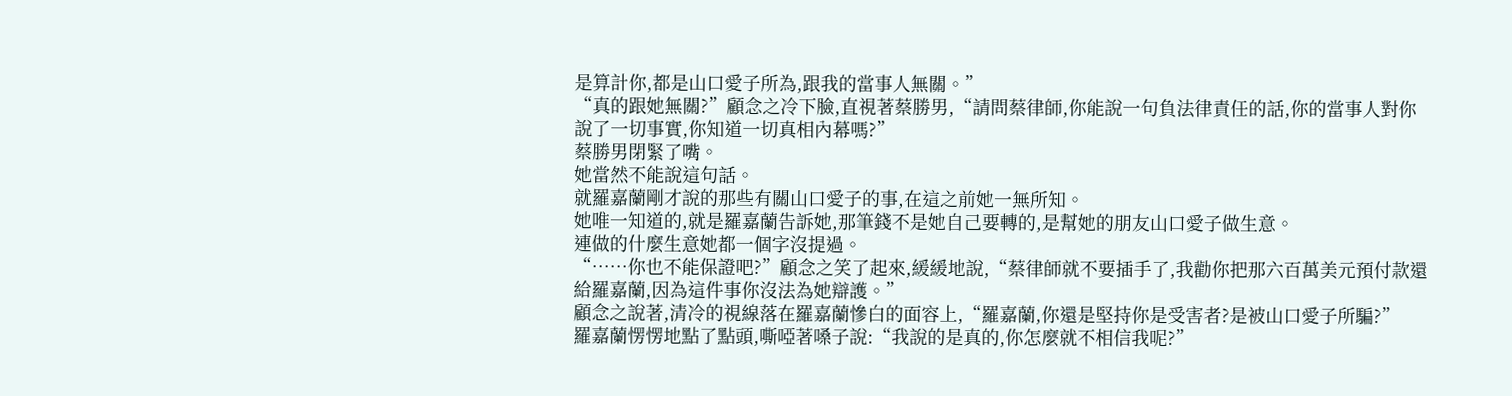是算計你,都是山口愛子所為,跟我的當事人無關。”
“真的跟她無關?”顧念之冷下臉,直視著蔡勝男,“請問蔡律師,你能說一句負法律責任的話,你的當事人對你說了一切事實,你知道一切真相內幕嗎?”
蔡勝男閉緊了嘴。
她當然不能說這句話。
就羅嘉蘭剛才說的那些有關山口愛子的事,在這之前她一無所知。
她唯一知道的,就是羅嘉蘭告訴她,那筆錢不是她自己要轉的,是幫她的朋友山口愛子做生意。
連做的什麼生意她都一個字沒提過。
“……你也不能保證吧?”顧念之笑了起來,緩緩地說,“蔡律師就不要插手了,我勸你把那六百萬美元預付款還給羅嘉蘭,因為這件事你沒法為她辯護。”
顧念之說著,清冷的視線落在羅嘉蘭慘白的面容上,“羅嘉蘭,你還是堅持你是受害者?是被山口愛子所騙?”
羅嘉蘭愣愣地點了點頭,嘶啞著嗓子說:“我說的是真的,你怎麼就不相信我呢?”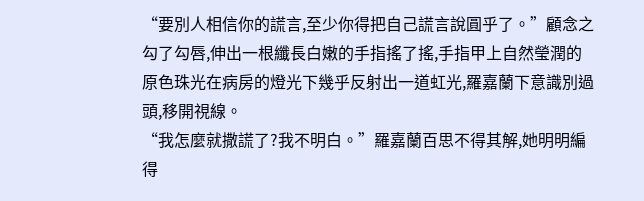“要別人相信你的謊言,至少你得把自己謊言說圓乎了。”顧念之勾了勾唇,伸出一根纖長白嫩的手指搖了搖,手指甲上自然瑩潤的原色珠光在病房的燈光下幾乎反射出一道虹光,羅嘉蘭下意識別過頭,移開視線。
“我怎麼就撒謊了?我不明白。”羅嘉蘭百思不得其解,她明明編得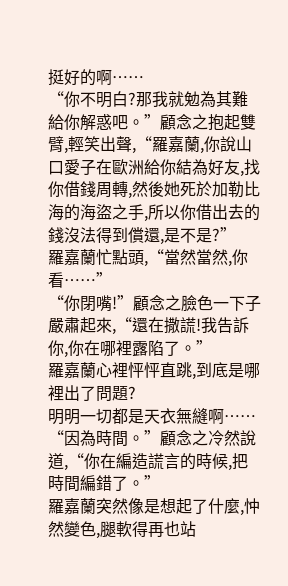挺好的啊……
“你不明白?那我就勉為其難給你解惑吧。”顧念之抱起雙臂,輕笑出聲,“羅嘉蘭,你說山口愛子在歐洲給你結為好友,找你借錢周轉,然後她死於加勒比海的海盜之手,所以你借出去的錢沒法得到償還,是不是?”
羅嘉蘭忙點頭,“當然當然,你看……”
“你閉嘴!”顧念之臉色一下子嚴肅起來,“還在撒謊!我告訴你,你在哪裡露陷了。”
羅嘉蘭心裡怦怦直跳,到底是哪裡出了問題?
明明一切都是天衣無縫啊……
“因為時間。”顧念之冷然說道,“你在編造謊言的時候,把時間編錯了。”
羅嘉蘭突然像是想起了什麼,忡然變色,腿軟得再也站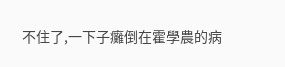不住了,一下子癱倒在霍學農的病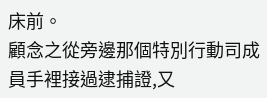床前。
顧念之從旁邊那個特別行動司成員手裡接過逮捕證,又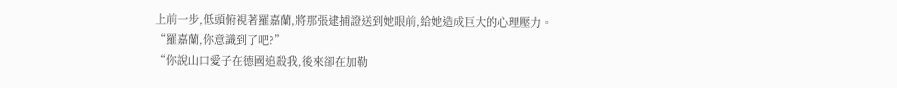上前一步,低頭俯視著羅嘉蘭,將那張逮捕證送到她眼前,給她造成巨大的心理壓力。
“羅嘉蘭,你意識到了吧?”
“你說山口愛子在德國追殺我,後來卻在加勒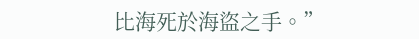比海死於海盜之手。”